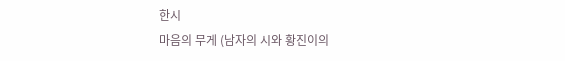한시
마음의 무게 (남자의 시와 황진이의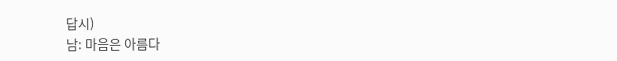답시)
남: 마음은 아름다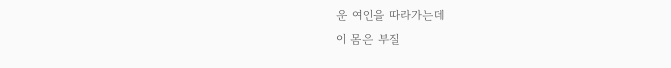운 여인을 따라가는데
이 몸은 부질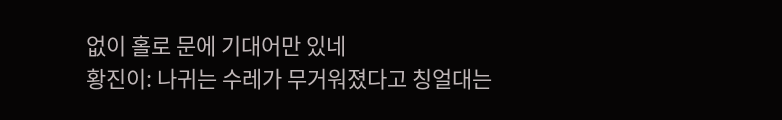없이 홀로 문에 기대어만 있네
황진이: 나귀는 수레가 무거워졌다고 칭얼대는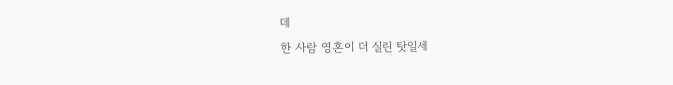데
한 사람 영혼이 더 실린 탓일세